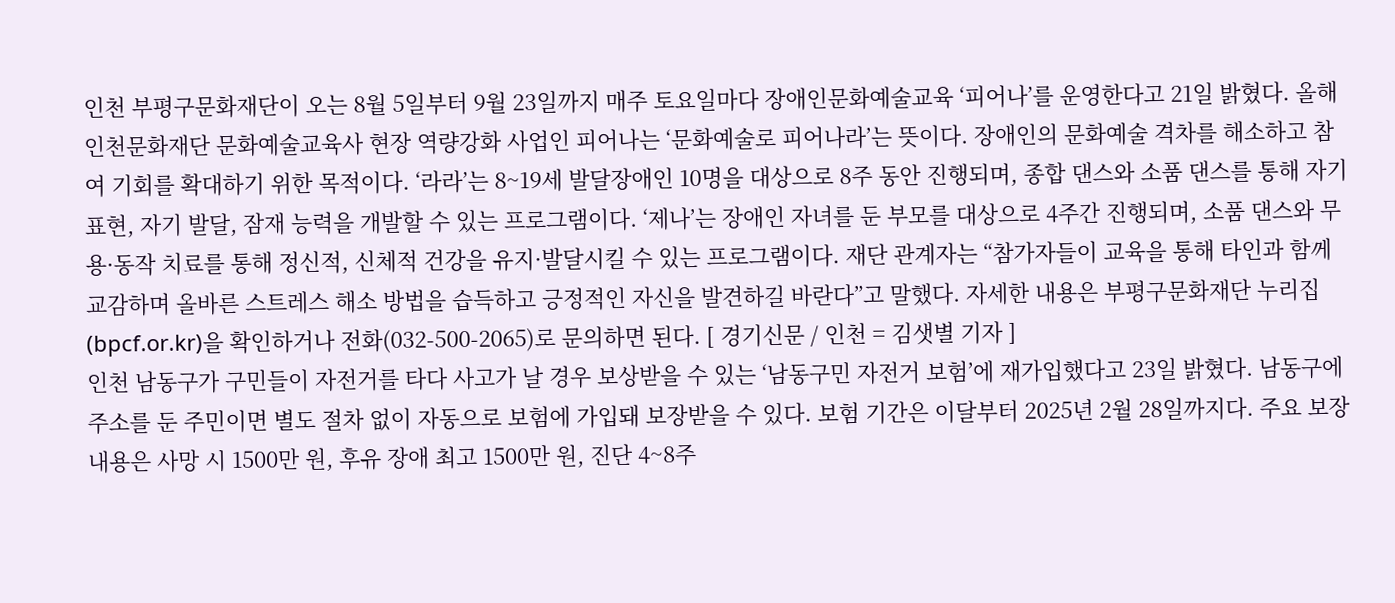인천 부평구문화재단이 오는 8월 5일부터 9월 23일까지 매주 토요일마다 장애인문화예술교육 ‘피어나’를 운영한다고 21일 밝혔다. 올해 인천문화재단 문화예술교육사 현장 역량강화 사업인 피어나는 ‘문화예술로 피어나라’는 뜻이다. 장애인의 문화예술 격차를 해소하고 참여 기회를 확대하기 위한 목적이다. ‘라라’는 8~19세 발달장애인 10명을 대상으로 8주 동안 진행되며, 종합 댄스와 소품 댄스를 통해 자기표현, 자기 발달, 잠재 능력을 개발할 수 있는 프로그램이다. ‘제나’는 장애인 자녀를 둔 부모를 대상으로 4주간 진행되며, 소품 댄스와 무용·동작 치료를 통해 정신적, 신체적 건강을 유지·발달시킬 수 있는 프로그램이다. 재단 관계자는 “참가자들이 교육을 통해 타인과 함께 교감하며 올바른 스트레스 해소 방법을 습득하고 긍정적인 자신을 발견하길 바란다”고 말했다. 자세한 내용은 부평구문화재단 누리집 (bpcf.or.kr)을 확인하거나 전화(032-500-2065)로 문의하면 된다. [ 경기신문 / 인천 = 김샛별 기자 ]
인천 남동구가 구민들이 자전거를 타다 사고가 날 경우 보상받을 수 있는 ‘남동구민 자전거 보험’에 재가입했다고 23일 밝혔다. 남동구에 주소를 둔 주민이면 별도 절차 없이 자동으로 보험에 가입돼 보장받을 수 있다. 보험 기간은 이달부터 2025년 2월 28일까지다. 주요 보장내용은 사망 시 1500만 원, 후유 장애 최고 1500만 원, 진단 4~8주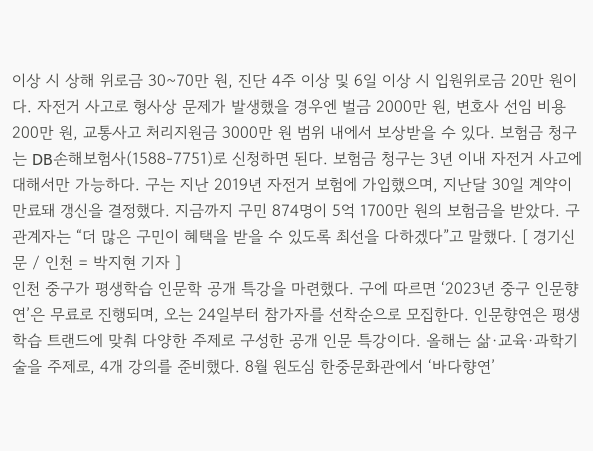이상 시 상해 위로금 30~70만 원, 진단 4주 이상 및 6일 이상 시 입원위로금 20만 원이다. 자전거 사고로 형사상 문제가 발생했을 경우엔 벌금 2000만 원, 변호사 선임 비용 200만 원, 교통사고 처리지원금 3000만 원 범위 내에서 보상받을 수 있다. 보험금 청구는 DB손해보험사(1588-7751)로 신청하면 된다. 보험금 청구는 3년 이내 자전거 사고에 대해서만 가능하다. 구는 지난 2019년 자전거 보험에 가입했으며, 지난달 30일 계약이 만료돼 갱신을 결정했다. 지금까지 구민 874명이 5억 1700만 원의 보험금을 받았다. 구 관계자는 “더 많은 구민이 혜택을 받을 수 있도록 최선을 다하겠다”고 말했다. [ 경기신문 / 인천 = 박지현 기자 ]
인천 중구가 평생학습 인문학 공개 특강을 마련했다. 구에 따르면 ‘2023년 중구 인문향연’은 무료로 진행되며, 오는 24일부터 참가자를 선착순으로 모집한다. 인문향연은 평생학습 트랜드에 맞춰 다양한 주제로 구성한 공개 인문 특강이다. 올해는 삶·교육·과학기술을 주제로, 4개 강의를 준비했다. 8월 원도심 한중문화관에서 ‘바다향연’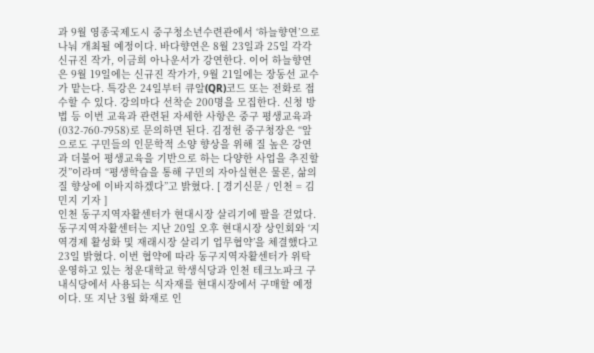과 9월 영종국제도시 중구청소년수련관에서 ‘하늘향연’으로 나눠 개최될 예정이다. 바다향연은 8월 23일과 25일 각각 신규진 작가, 이금희 아나운서가 강연한다. 이어 하늘향연은 9월 19일에는 신규진 작가가, 9월 21일에는 장동선 교수가 맡는다. 특강은 24일부터 큐알(QR)코드 또는 전화로 접수할 수 있다. 강의마다 선착순 200명을 모집한다. 신청 방법 등 이번 교육과 관련된 자세한 사항은 중구 평생교육과(032-760-7958)로 문의하면 된다. 김정헌 중구청장은 “앞으로도 구민들의 인문학적 소양 향상을 위해 질 높은 강연과 더불어 평생교육을 기반으로 하는 다양한 사업을 추진할 것”이라며 “평생학습을 통해 구민의 자아실현은 물론, 삶의 질 향상에 이바지하겠다”고 밝혔다. [ 경기신문 / 인천 = 김민지 기자 ]
인천 동구지역자활센터가 현대시장 살리기에 팔을 걷었다. 동구지역자활센터는 지난 20일 오후 현대시장 상인회와 ‘지역경제 활성화 및 재래시장 살리기 업무협약’을 체결했다고 23일 밝혔다. 이번 협약에 따라 동구지역자활센터가 위탁 운영하고 있는 청운대학교 학생식당과 인천 테크노파크 구내식당에서 사용되는 식자재를 현대시장에서 구매할 예정이다. 또 지난 3월 화재로 인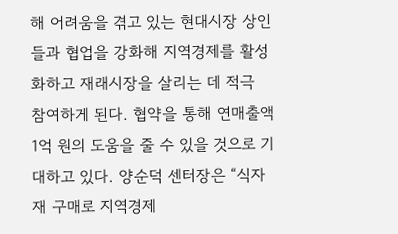해 어려움을 겪고 있는 현대시장 상인들과 협업을 강화해 지역경제를 활성화하고 재래시장을 살리는 데 적극 참여하게 된다. 협약을 통해 연매출액 1억 원의 도움을 줄 수 있을 것으로 기대하고 있다. 양순덕 센터장은 “식자재 구매로 지역경제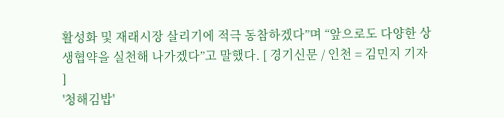활성화 및 재래시장 살리기에 적극 동참하겠다”며 “앞으로도 다양한 상생협약을 실천해 나가겠다”고 말했다. [ 경기신문 / 인천 = 김민지 기자 ]
'청해김밥'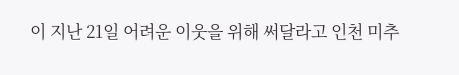이 지난 21일 어려운 이웃을 위해 써달라고 인천 미추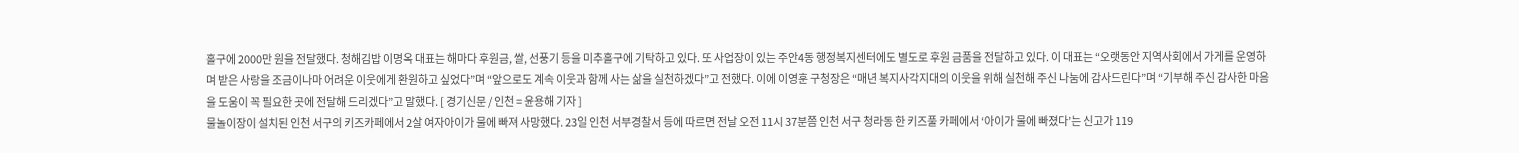홀구에 2000만 원을 전달했다. 청해김밥 이명옥 대표는 해마다 후원금, 쌀, 선풍기 등을 미추홀구에 기탁하고 있다. 또 사업장이 있는 주안4동 행정복지센터에도 별도로 후원 금품을 전달하고 있다. 이 대표는 “오랫동안 지역사회에서 가게를 운영하며 받은 사랑을 조금이나마 어려운 이웃에게 환원하고 싶었다”며 “앞으로도 계속 이웃과 함께 사는 삶을 실천하겠다”고 전했다. 이에 이영훈 구청장은 “매년 복지사각지대의 이웃을 위해 실천해 주신 나눔에 감사드린다”며 “기부해 주신 감사한 마음을 도움이 꼭 필요한 곳에 전달해 드리겠다”고 말했다. [ 경기신문 / 인천 = 윤용해 기자 ]
물놀이장이 설치된 인천 서구의 키즈카페에서 2살 여자아이가 물에 빠져 사망했다. 23일 인천 서부경찰서 등에 따르면 전날 오전 11시 37분쯤 인천 서구 청라동 한 키즈풀 카페에서 ‘아이가 물에 빠졌다’는 신고가 119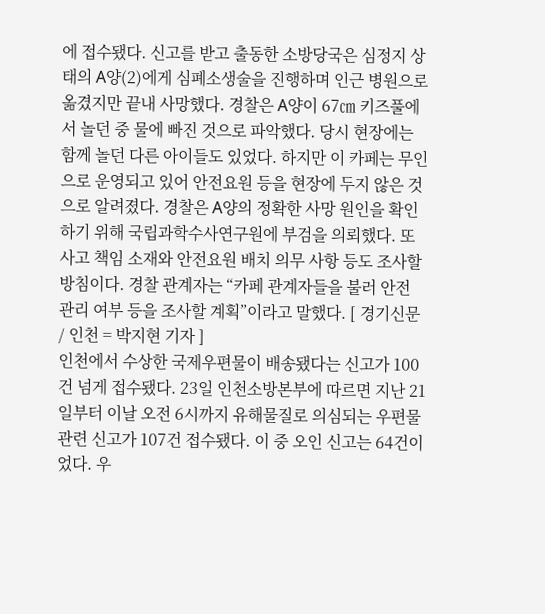에 접수됐다. 신고를 받고 출동한 소방당국은 심정지 상태의 A양(2)에게 심폐소생술을 진행하며 인근 병원으로 옮겼지만 끝내 사망했다. 경찰은 A양이 67㎝ 키즈풀에서 놀던 중 물에 빠진 것으로 파악했다. 당시 현장에는 함께 놀던 다른 아이들도 있었다. 하지만 이 카페는 무인으로 운영되고 있어 안전요원 등을 현장에 두지 않은 것으로 알려졌다. 경찰은 A양의 정확한 사망 원인을 확인하기 위해 국립과학수사연구원에 부검을 의뢰했다. 또 사고 책임 소재와 안전요원 배치 의무 사항 등도 조사할 방침이다. 경찰 관계자는 “카페 관계자들을 불러 안전 관리 여부 등을 조사할 계획”이라고 말했다. [ 경기신문 / 인천 = 박지현 기자 ]
인천에서 수상한 국제우편물이 배송됐다는 신고가 100건 넘게 접수됐다. 23일 인천소방본부에 따르면 지난 21일부터 이날 오전 6시까지 유해물질로 의심되는 우편물 관련 신고가 107건 접수됐다. 이 중 오인 신고는 64건이었다. 우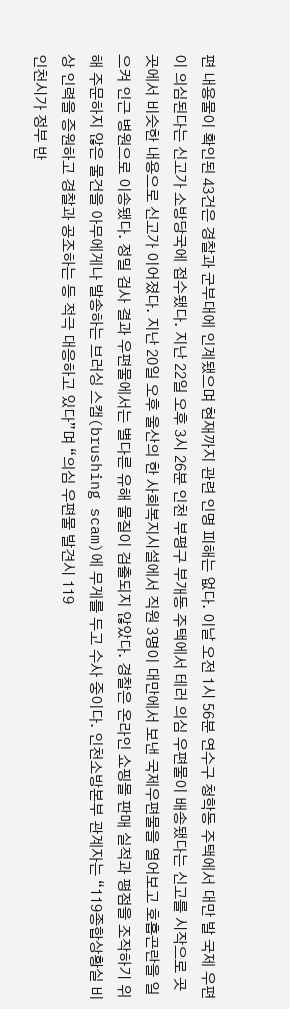편 내용물이 확인된 43건은 경찰과 군부대에 인계됐으며 현재까지 관련 인명 피해는 없다. 이날 오전 1시 56분 연수구 청학동 주택에서 대만 발 국제 우편이 의심된다는 신고가 소방당국에 접수됐다. 지난 22일 오후 3시 26분 인천 부평구 부개동 주택에서 테러 의심 우편물이 배송됐다는 신고를 시작으로 곳곳에서 비슷한 내용으로 신고가 이어졌다. 지난 20일 오후 울산의 한 사회복지시설에서 직원 3명이 대만에서 보낸 국제우편물을 열어보고 호흡곤란을 일으켜 인근 병원으로 이송됐다. 정밀 검사 결과 우편물에서는 별다른 유해 물질이 검출되지 않았다. 경찰은 온라인 쇼핑몰 판매 실적과 평점을 조작하기 위해 주문하지 않은 물건을 아무에게나 발송하는 브러싱 스캠(brushing scam)에 무게를 두고 수사 중이다. 인천소방본부 관계자는 “119종합상황실 비상 인력을 증원하고 경찰과 공조하는 등 적극 대응하고 있다”며 “의심 우편물 발견시 119
인천시가 정부 반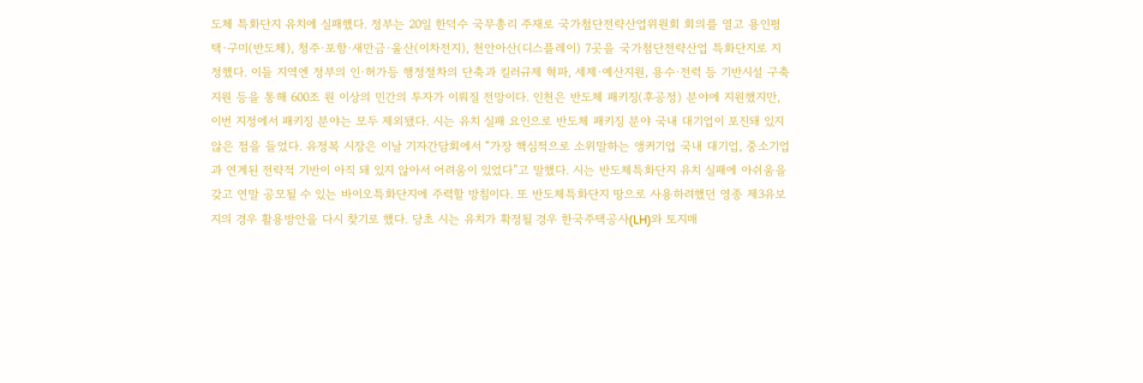도체 특화단지 유치에 실패했다. 정부는 20일 한덕수 국무총리 주재로 국가첨단전략산업위원회 회의를 열고 용인평택·구미(반도체), 청주·포항·새만금·울산(이차전지), 천안아산(디스플레이) 7곳을 국가첨단전략산업 특화단지로 지정했다. 이들 지역엔 정부의 인·허가등 행정절차의 단축과 킬러규제 혁파, 세제·예산지원, 용수·전력 등 기반시설 구축지원 등을 통해 600조 원 이상의 민간의 투자가 이뤄질 전망이다. 인천은 반도체 패키징(후공정) 분야에 지원했지만, 이번 지정에서 패키징 분야는 모두 제외됐다. 시는 유치 실패 요인으로 반도체 패키징 분야 국내 대기업이 포진돼 있지 않은 점을 들었다. 유정복 시장은 이날 기자간담회에서 “가장 핵심적으로 소위말하는 앵커기업 국내 대기업, 중소기업과 연계된 전략적 기반이 아직 돼 있지 않아서 어려움이 있었다”고 말했다. 시는 반도체특화단지 유치 실패에 아쉬움을 갖고 연말 공모될 수 있는 바이오특화단지에 주력할 방침이다. 또 반도체특화단지 땅으로 사용하려했던 영종 제3유보지의 경우 활용방안을 다시 찾기로 했다. 당초 시는 유치가 확정될 경우 한국주택공사(LH)와 토지매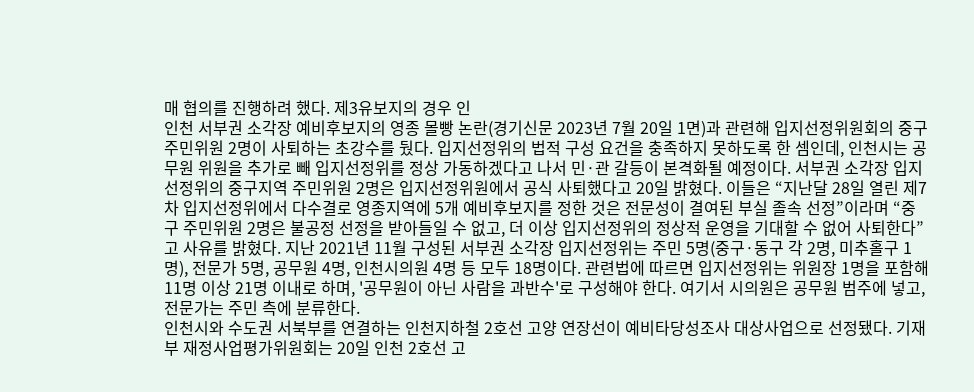매 협의를 진행하려 했다. 제3유보지의 경우 인
인천 서부권 소각장 예비후보지의 영종 몰빵 논란(경기신문 2023년 7월 20일 1면)과 관련해 입지선정위원회의 중구 주민위원 2명이 사퇴하는 초강수를 뒀다. 입지선정위의 법적 구성 요건을 충족하지 못하도록 한 셈인데, 인천시는 공무원 위원을 추가로 빼 입지선정위를 정상 가동하겠다고 나서 민·관 갈등이 본격화될 예정이다. 서부권 소각장 입지선정위의 중구지역 주민위원 2명은 입지선정위원에서 공식 사퇴했다고 20일 밝혔다. 이들은 “지난달 28일 열린 제7차 입지선정위에서 다수결로 영종지역에 5개 예비후보지를 정한 것은 전문성이 결여된 부실 졸속 선정”이라며 “중구 주민위원 2명은 불공정 선정을 받아들일 수 없고, 더 이상 입지선정위의 정상적 운영을 기대할 수 없어 사퇴한다”고 사유를 밝혔다. 지난 2021년 11월 구성된 서부권 소각장 입지선정위는 주민 5명(중구·동구 각 2명, 미추홀구 1명), 전문가 5명, 공무원 4명, 인천시의원 4명 등 모두 18명이다. 관련법에 따르면 입지선정위는 위원장 1명을 포함해 11명 이상 21명 이내로 하며, '공무원이 아닌 사람을 과반수'로 구성해야 한다. 여기서 시의원은 공무원 범주에 넣고, 전문가는 주민 측에 분류한다.
인천시와 수도권 서북부를 연결하는 인천지하철 2호선 고양 연장선이 예비타당성조사 대상사업으로 선정됐다. 기재부 재정사업평가위원회는 20일 인천 2호선 고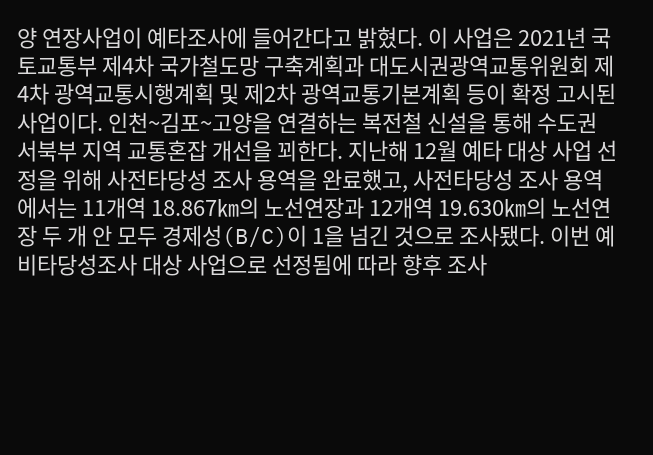양 연장사업이 예타조사에 들어간다고 밝혔다. 이 사업은 2021년 국토교통부 제4차 국가철도망 구축계획과 대도시권광역교통위원회 제4차 광역교통시행계획 및 제2차 광역교통기본계획 등이 확정 고시된 사업이다. 인천~김포~고양을 연결하는 복전철 신설을 통해 수도권 서북부 지역 교통혼잡 개선을 꾀한다. 지난해 12월 예타 대상 사업 선정을 위해 사전타당성 조사 용역을 완료했고, 사전타당성 조사 용역에서는 11개역 18.867㎞의 노선연장과 12개역 19.630㎞의 노선연장 두 개 안 모두 경제성(B/C)이 1을 넘긴 것으로 조사됐다. 이번 예비타당성조사 대상 사업으로 선정됨에 따라 향후 조사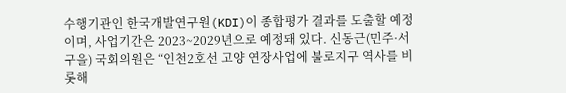수행기관인 한국개발연구원(KDI)이 종합평가 결과를 도출할 예정이며, 사업기간은 2023~2029년으로 예정돼 있다. 신동근(민주·서구을) 국회의원은 “인천2호선 고양 연장사업에 불로지구 역사를 비롯해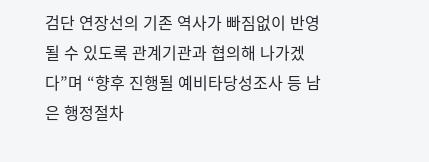검단 연장선의 기존 역사가 빠짐없이 반영될 수 있도록 관계기관과 협의해 나가겠다”며 “향후 진행될 예비타당성조사 등 남은 행정절차